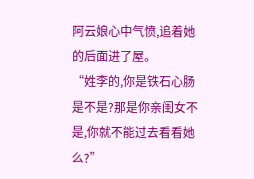阿云娘心中气愤,追着她的后面进了屋。
“姓李的,你是铁石心肠是不是?那是你亲闺女不是,你就不能过去看看她么?”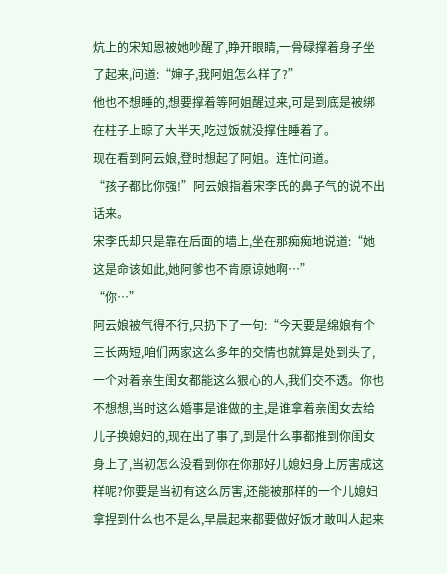炕上的宋知恩被她吵醒了,睁开眼睛,一骨碌撑着身子坐了起来,问道:“婶子,我阿姐怎么样了?”
他也不想睡的,想要撑着等阿姐醒过来,可是到底是被绑在柱子上晾了大半天,吃过饭就没撑住睡着了。
现在看到阿云娘,登时想起了阿姐。连忙问道。
“孩子都比你强!”阿云娘指着宋李氏的鼻子气的说不出话来。
宋李氏却只是靠在后面的墙上,坐在那痴痴地说道:“她这是命该如此,她阿爹也不肯原谅她啊…”
“你…”
阿云娘被气得不行,只扔下了一句:“今天要是绵娘有个三长两短,咱们两家这么多年的交情也就算是处到头了,一个对着亲生闺女都能这么狠心的人,我们交不透。你也不想想,当时这么婚事是谁做的主,是谁拿着亲闺女去给儿子换媳妇的,现在出了事了,到是什么事都推到你闺女身上了,当初怎么没看到你在你那好儿媳妇身上厉害成这样呢?你要是当初有这么厉害,还能被那样的一个儿媳妇拿捏到什么也不是么,早晨起来都要做好饭才敢叫人起来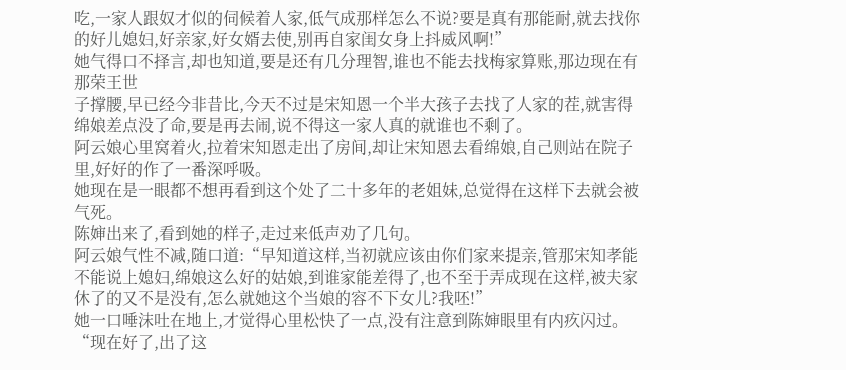吃,一家人跟奴才似的伺候着人家,低气成那样怎么不说?要是真有那能耐,就去找你的好儿媳妇,好亲家,好女婿去使,别再自家闺女身上抖威风啊!”
她气得口不择言,却也知道,要是还有几分理智,谁也不能去找梅家算账,那边现在有那荣王世
子撑腰,早已经今非昔比,今天不过是宋知恩一个半大孩子去找了人家的茬,就害得绵娘差点没了命,要是再去闹,说不得这一家人真的就谁也不剩了。
阿云娘心里窝着火,拉着宋知恩走出了房间,却让宋知恩去看绵娘,自己则站在院子里,好好的作了一番深呼吸。
她现在是一眼都不想再看到这个处了二十多年的老姐妹,总觉得在这样下去就会被气死。
陈婶出来了,看到她的样子,走过来低声劝了几句。
阿云娘气性不减,随口道:“早知道这样,当初就应该由你们家来提亲,管那宋知孝能不能说上媳妇,绵娘这么好的姑娘,到谁家能差得了,也不至于弄成现在这样,被夫家休了的又不是没有,怎么就她这个当娘的容不下女儿?我呸!”
她一口唾沫吐在地上,才觉得心里松快了一点,没有注意到陈婶眼里有内疚闪过。
“现在好了,出了这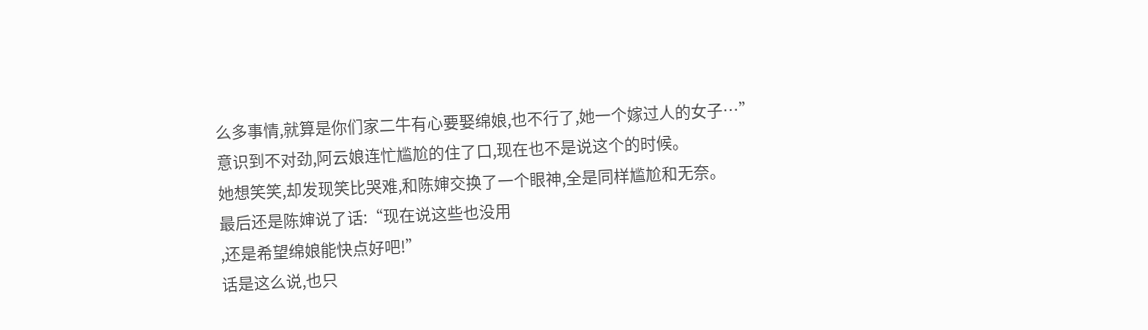么多事情,就算是你们家二牛有心要娶绵娘,也不行了,她一个嫁过人的女子…”
意识到不对劲,阿云娘连忙尴尬的住了口,现在也不是说这个的时候。
她想笑笑,却发现笑比哭难,和陈婶交换了一个眼神,全是同样尴尬和无奈。
最后还是陈婶说了话:“现在说这些也没用
,还是希望绵娘能快点好吧!”
话是这么说,也只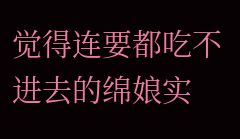觉得连要都吃不进去的绵娘实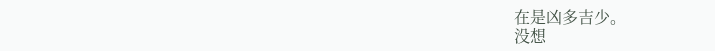在是凶多吉少。
没想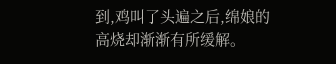到,鸡叫了头遍之后,绵娘的高烧却渐渐有所缓解。